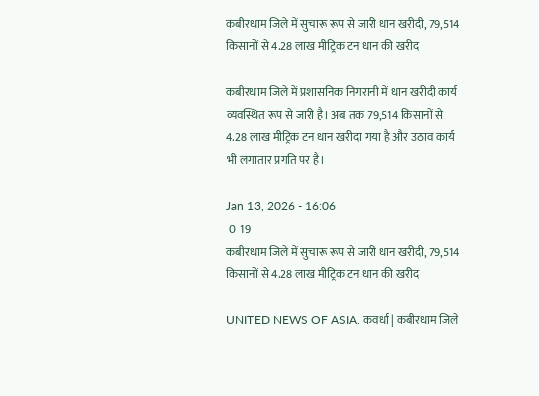कबीरधाम जिले में सुचारू रूप से जारी धान खरीदी, 79,514 किसानों से 4.28 लाख मीट्रिक टन धान की खरीद

कबीरधाम जिले में प्रशासनिक निगरानी में धान खरीदी कार्य व्यवस्थित रूप से जारी है। अब तक 79,514 किसानों से 4.28 लाख मीट्रिक टन धान खरीदा गया है और उठाव कार्य भी लगातार प्रगति पर है।

Jan 13, 2026 - 16:06
 0  19
कबीरधाम जिले में सुचारू रूप से जारी धान खरीदी, 79,514 किसानों से 4.28 लाख मीट्रिक टन धान की खरीद

UNITED NEWS OF ASIA. कवर्धा | कबीरधाम जिले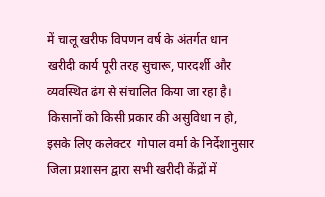में चालू खरीफ विपणन वर्ष के अंतर्गत धान खरीदी कार्य पूरी तरह सुचारू, पारदर्शी और व्यवस्थित ढंग से संचालित किया जा रहा है। किसानों को किसी प्रकार की असुविधा न हो, इसके लिए कलेक्टर  गोपाल वर्मा के निर्देशानुसार जिला प्रशासन द्वारा सभी खरीदी केंद्रों में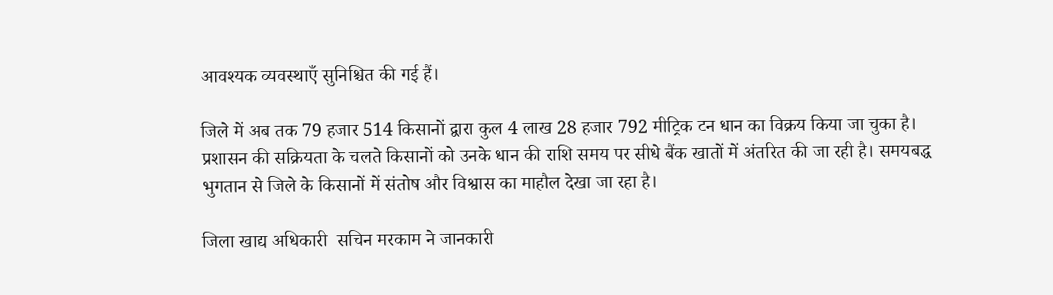आवश्यक व्यवस्थाएँ सुनिश्चित की गई हैं।

जिले में अब तक 79 हजार 514 किसानों द्वारा कुल 4 लाख 28 हजार 792 मीट्रिक टन धान का विक्रय किया जा चुका है। प्रशासन की सक्रियता के चलते किसानों को उनके धान की राशि समय पर सीधे बैंक खातों में अंतरित की जा रही है। समयबद्ध भुगतान से जिले के किसानों में संतोष और विश्वास का माहौल देखा जा रहा है।

जिला खाद्य अधिकारी  सचिन मरकाम ने जानकारी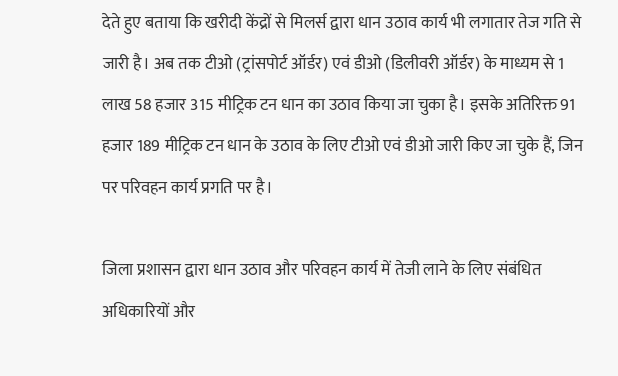देते हुए बताया कि खरीदी केंद्रों से मिलर्स द्वारा धान उठाव कार्य भी लगातार तेज गति से जारी है। अब तक टीओ (ट्रांसपोर्ट ऑर्डर) एवं डीओ (डिलीवरी ऑर्डर) के माध्यम से 1 लाख 58 हजार 315 मीट्रिक टन धान का उठाव किया जा चुका है। इसके अतिरिक्त 91 हजार 189 मीट्रिक टन धान के उठाव के लिए टीओ एवं डीओ जारी किए जा चुके हैं, जिन पर परिवहन कार्य प्रगति पर है।

जिला प्रशासन द्वारा धान उठाव और परिवहन कार्य में तेजी लाने के लिए संबंधित अधिकारियों और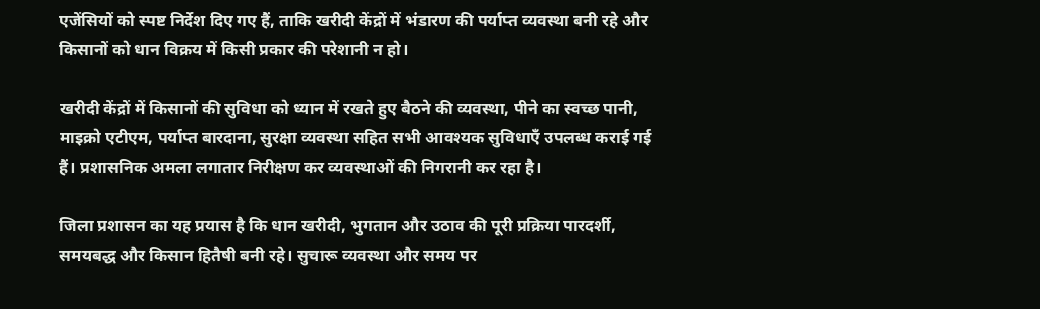एजेंसियों को स्पष्ट निर्देश दिए गए हैं, ताकि खरीदी केंद्रों में भंडारण की पर्याप्त व्यवस्था बनी रहे और किसानों को धान विक्रय में किसी प्रकार की परेशानी न हो।

खरीदी केंद्रों में किसानों की सुविधा को ध्यान में रखते हुए बैठने की व्यवस्था, पीने का स्वच्छ पानी, माइक्रो एटीएम, पर्याप्त बारदाना, सुरक्षा व्यवस्था सहित सभी आवश्यक सुविधाएँ उपलब्ध कराई गई हैं। प्रशासनिक अमला लगातार निरीक्षण कर व्यवस्थाओं की निगरानी कर रहा है।

जिला प्रशासन का यह प्रयास है कि धान खरीदी, भुगतान और उठाव की पूरी प्रक्रिया पारदर्शी, समयबद्ध और किसान हितैषी बनी रहे। सुचारू व्यवस्था और समय पर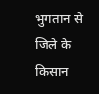भुगतान से जिले के किसान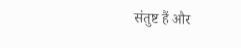संतुष्ट हैं और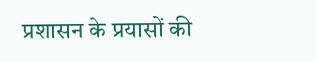प्रशासन के प्रयासों की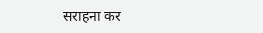सराहना कर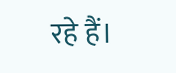रहे हैं।